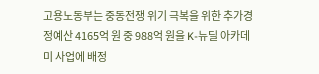고용노동부는 중동전쟁 위기 극복을 위한 추가경정예산 4165억 원 중 988억 원을 K-뉴딜 아카데미 사업에 배정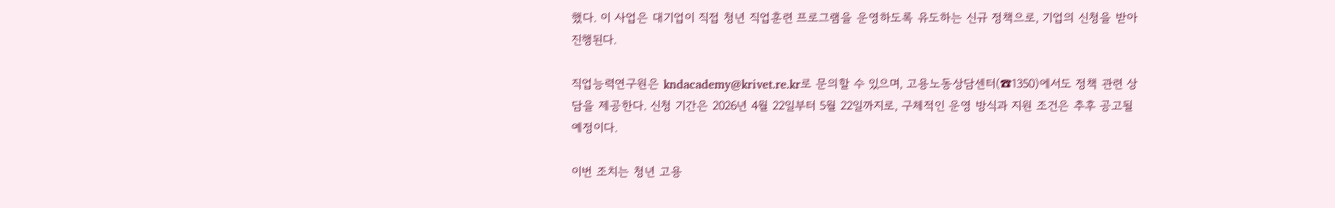했다. 이 사업은 대기업이 직접 청년 직업훈련 프로그램을 운영하도록 유도하는 신규 정책으로, 기업의 신청을 받아 진행된다.

직업능력연구원은 kndacademy@krivet.re.kr로 문의할 수 있으며, 고용노동상담센터(☎1350)에서도 정책 관련 상담을 제공한다. 신청 기간은 2026년 4월 22일부터 5월 22일까지로, 구체적인 운영 방식과 지원 조건은 추후 공고될 예정이다.

이번 조치는 청년 고용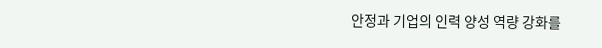안정과 기업의 인력 양성 역량 강화를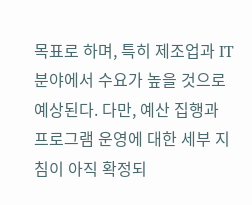목표로 하며, 특히 제조업과 IT 분야에서 수요가 높을 것으로 예상된다. 다만, 예산 집행과 프로그램 운영에 대한 세부 지침이 아직 확정되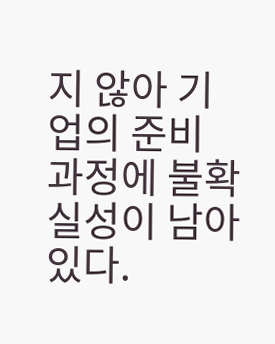지 않아 기업의 준비 과정에 불확실성이 남아 있다.